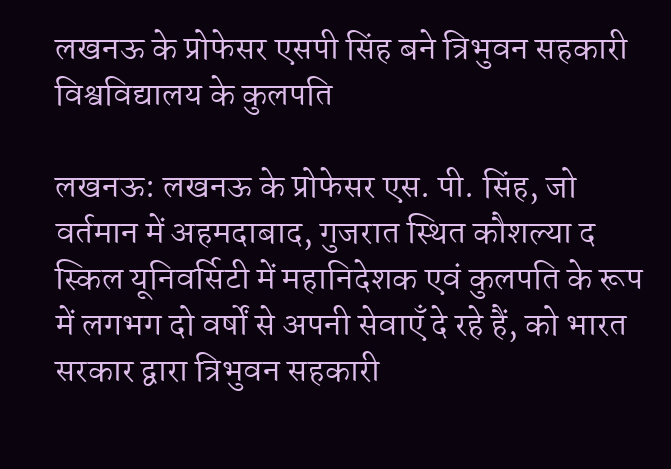लखनऊ के प्रोफेसर एसपी सिंह बने त्रिभुवन सहकारी विश्वविद्यालय के कुलपति

लखनऊ: लखनऊ के प्रोफेसर एस. पी. सिंह, जो वर्तमान में अहमदाबाद, गुजरात स्थित कौशल्या द स्किल यूनिवर्सिटी में महानिदेशक एवं कुलपति के रूप में लगभग दो वर्षों से अपनी सेवाएँ दे रहे हैं, को भारत सरकार द्वारा त्रिभुवन सहकारी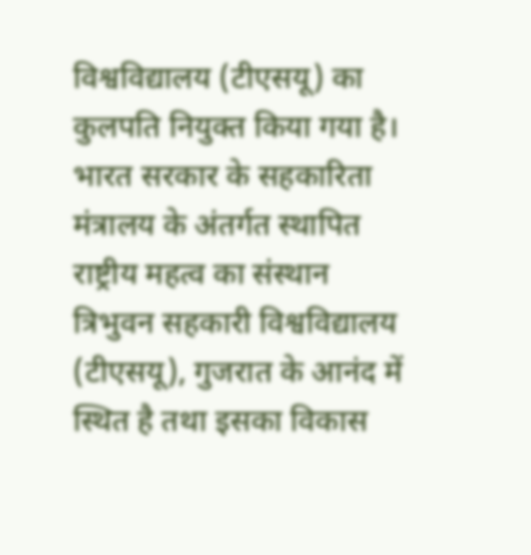विश्वविद्यालय (टीएसयू) का कुलपति नियुक्त किया गया है।
भारत सरकार के सहकारिता मंत्रालय के अंतर्गत स्थापित राष्ट्रीय महत्व का संस्थान त्रिभुवन सहकारी विश्वविद्यालय (टीएसयू), गुजरात के आनंद में स्थित है तथा इसका विकास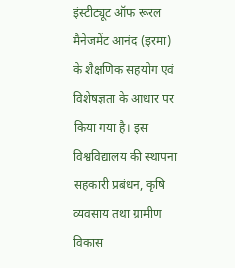इंस्टीट्यूट ऑफ रूरल मैनेजमेंट आनंद (इरमा) के शैक्षणिक सहयोग एवं विशेषज्ञता के आधार पर किया गया है। इस विश्वविद्यालय की स्थापना सहकारी प्रबंधन, कृषि व्यवसाय तथा ग्रामीण विकास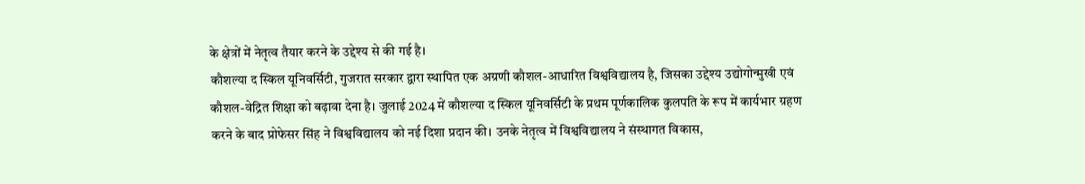के क्षेत्रों में नेतृत्व तैयार करने के उद्देश्य से की गई है।
कौशल्या द स्किल यूनिवर्सिटी, गुजरात सरकार द्वारा स्थापित एक अग्रणी कौशल-आधारित विश्वविद्यालय है, जिसका उद्देश्य उद्योगोन्मुखी एवं कौशल-वेद्रित शिक्षा को बढ़ावा देना है। जुलाई 2024 में कौशल्या द स्किल यूनिवर्सिटी के प्रथम पूर्णकालिक कुलपति के रूप में कार्यभार ग्रहण करने के बाद प्रोफेसर सिंह ने विश्वविद्यालय को नई दिशा प्रदान की। उनके नेतृत्व में विश्वविद्यालय ने संस्थागत विकास,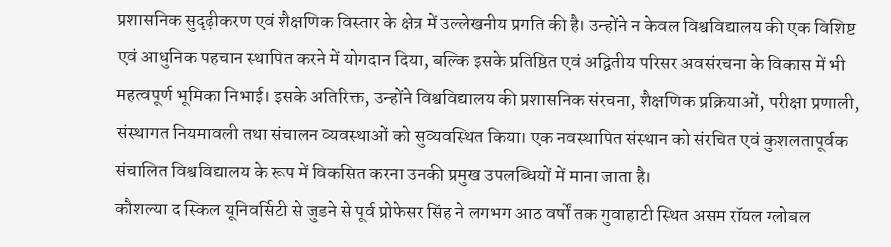प्रशासनिक सुदृढ़ीकरण एवं शैक्षणिक विस्तार के क्षेत्र में उल्लेखनीय प्रगति की है। उन्होंने न केवल विश्वविद्यालय की एक विशिष्ट एवं आधुनिक पहचान स्थापित करने में योगदान दिया, बल्कि इसके प्रतिष्ठित एवं अद्वितीय परिसर अवसंरचना के विकास में भी महत्वपूर्ण भूमिका निभाई। इसके अतिरिक्त, उन्होंने विश्वविद्यालय की प्रशासनिक संरचना, शैक्षणिक प्रक्रियाओं, परीक्षा प्रणाली, संस्थागत नियमावली तथा संचालन व्यवस्थाओं को सुव्यवस्थित किया। एक नवस्थापित संस्थान को संरचित एवं कुशलतापूर्वक संचालित विश्वविद्यालय के रूप में विकसित करना उनकी प्रमुख उपलब्धियों में माना जाता है।
कौशल्या द स्किल यूनिवर्सिटी से जुडने से पूर्व प्रोफेसर सिंह ने लगभग आठ वर्षों तक गुवाहाटी स्थित असम रॉयल ग्लोबल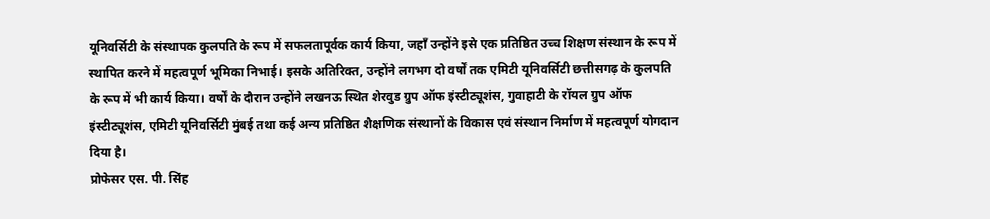यूनिवर्सिटी के संस्थापक कुलपति के रूप में सफलतापूर्वक कार्य किया, जहाँ उन्होंने इसे एक प्रतिष्ठित उच्च शिक्षण संस्थान के रूप में स्थापित करने में महत्वपूर्ण भूमिका निभाई। इसके अतिरिक्त, उन्होंने लगभग दो वर्षों तक एमिटी यूनिवर्सिटी छत्तीसगढ़ के कुलपति के रूप में भी कार्य किया। वर्षों के दौरान उन्होंने लखनऊ स्थित शेरवुड ग्रुप ऑफ इंस्टीट्यूशंस, गुवाहाटी के रॉयल ग्रुप ऑफ इंस्टीट्यूशंस, एमिटी यूनिवर्सिटी मुंबई तथा कई अन्य प्रतिष्ठित शैक्षणिक संस्थानों के विकास एवं संस्थान निर्माण में महत्वपूर्ण योगदान दिया है।
प्रोफेसर एस. पी. सिंह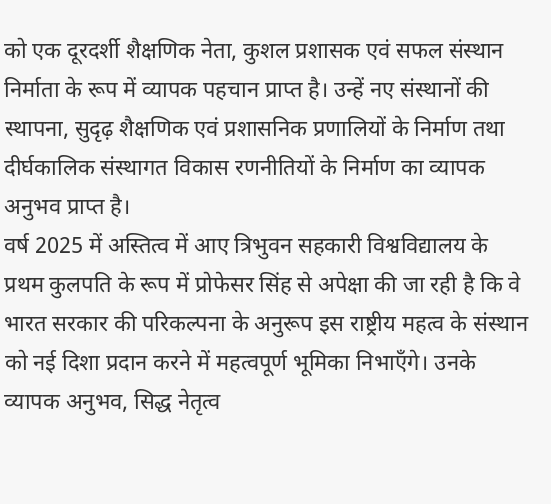को एक दूरदर्शी शैक्षणिक नेता, कुशल प्रशासक एवं सफल संस्थान निर्माता के रूप में व्यापक पहचान प्राप्त है। उन्हें नए संस्थानों की स्थापना, सुदृढ़ शैक्षणिक एवं प्रशासनिक प्रणालियों के निर्माण तथा दीर्घकालिक संस्थागत विकास रणनीतियों के निर्माण का व्यापक अनुभव प्राप्त है।
वर्ष 2025 में अस्तित्व में आए त्रिभुवन सहकारी विश्वविद्यालय के प्रथम कुलपति के रूप में प्रोफेसर सिंह से अपेक्षा की जा रही है कि वे भारत सरकार की परिकल्पना के अनुरूप इस राष्ट्रीय महत्व के संस्थान को नई दिशा प्रदान करने में महत्वपूर्ण भूमिका निभाएँगे। उनके व्यापक अनुभव, सिद्ध नेतृत्व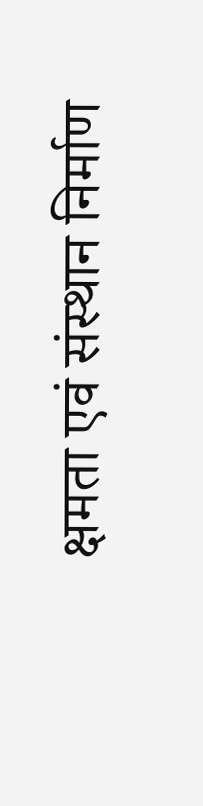क्षमता एवं संस्थान निर्माण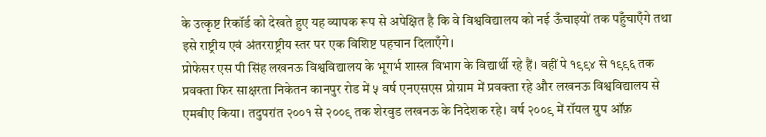के उत्कृष्ट रिकॉर्ड को देखते हुए यह व्यापक रूप से अपेक्षित है कि वे विश्वविद्यालय को नई ऊँचाइयों तक पहुँचाएँगे तथा इसे राष्ट्रीय एवं अंतरराष्ट्रीय स्तर पर एक विशिष्ट पहचान दिलाएँगे।
प्रोफेसर एस पी सिंह लखनऊ विश्वविद्यालय के भूगर्भ शास्त्र विभाग के विद्यार्थी रहे हैं। वहीं पे १९९४ से १९९६ तक प्रवक्ता फिर साक्षरता निकेतन कानपुर रोड में ५ वर्ष एनएसएस प्रोग्राम में प्रवक्ता रहे और लखनऊ विश्वविद्यालय से एमबीए किया। तदुपरांत २००१ से २००९ तक शेरवुड लखनऊ के निदेशक रहे। वर्ष २००९ में रॉयल ग्रुप ऑफ़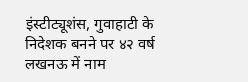इंस्टीट्यूशंस, गुवाहाटी के निदेशक बनने पर ४२ वर्ष लखनऊ में नाम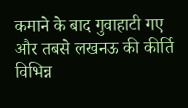कमाने के बाद गुवाहाटी गए और तबसे लखनऊ की कीर्ति विभिन्न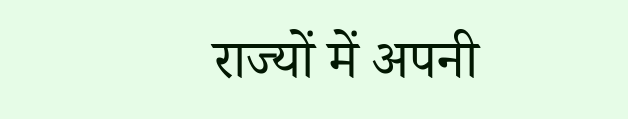राज्यों में अपनी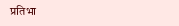प्रतिभा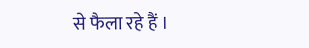से फैला रहे हैं ।